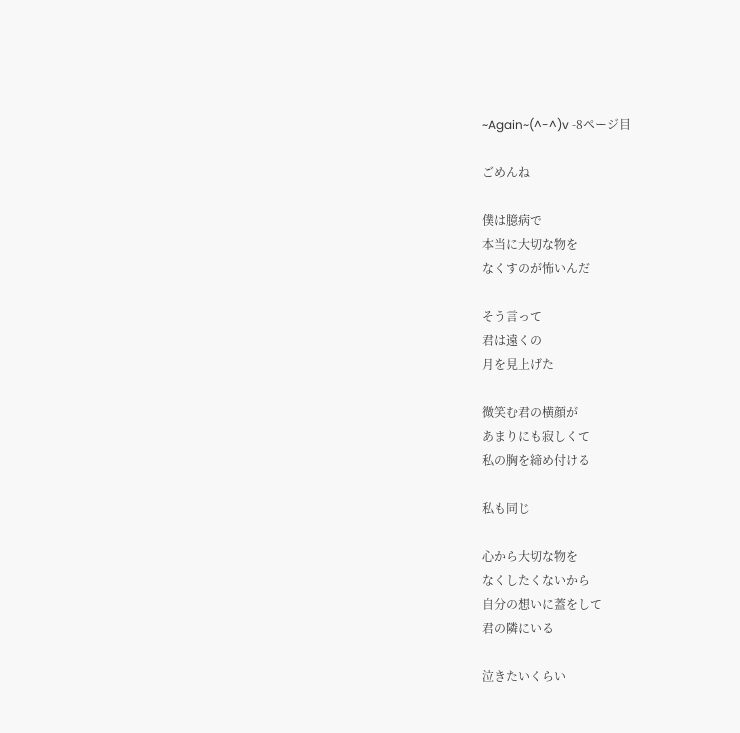~Again~(^-^)v -8ページ目

ごめんね

僕は臆病で
本当に大切な物を
なくすのが怖いんだ

そう言って
君は遠くの
月を見上げた

微笑む君の横顔が
あまりにも寂しくて
私の胸を締め付ける

私も同じ

心から大切な物を
なくしたくないから
自分の想いに蓋をして
君の隣にいる

泣きたいくらい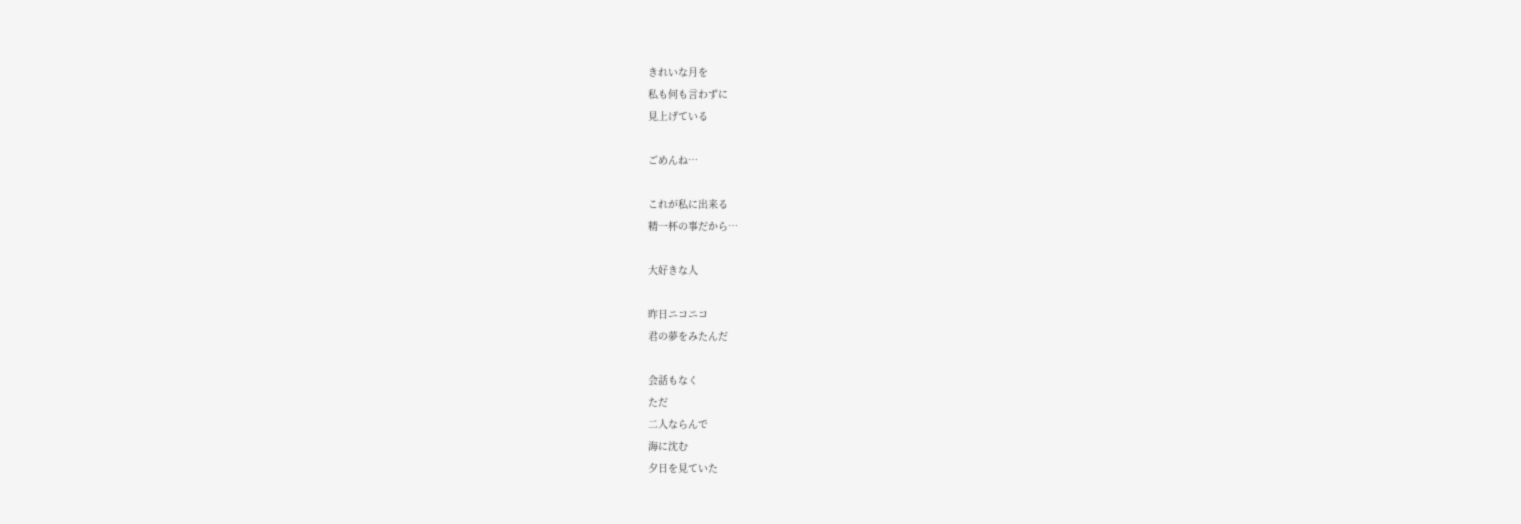きれいな月を
私も何も言わずに
見上げている

ごめんね…

これが私に出来る
精一杯の事だから…

大好きな人

昨日ニコニコ
君の夢をみたんだ

会話もなく
ただ
二人ならんで
海に沈む
夕日を見ていた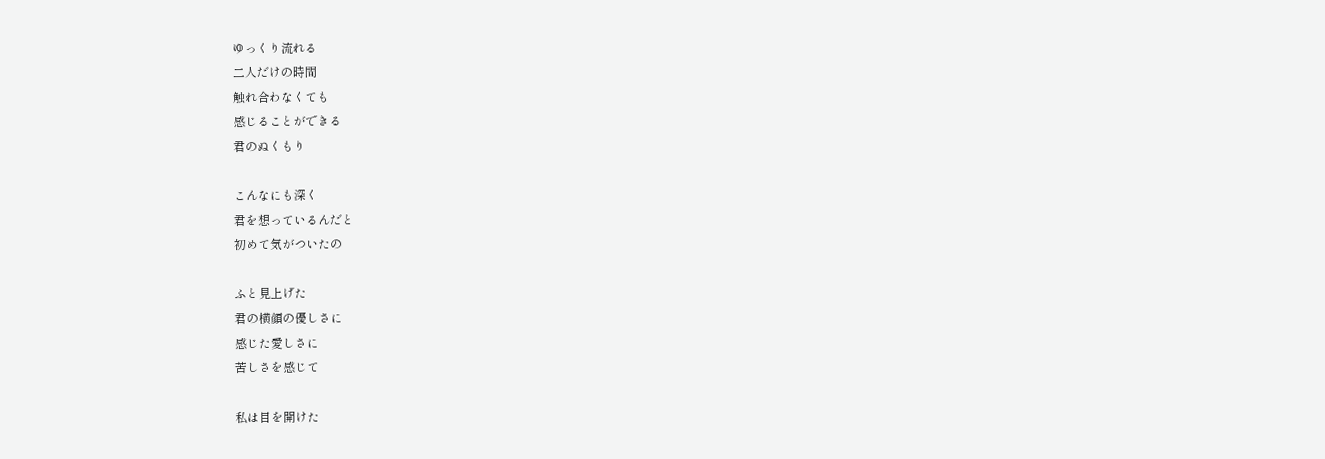ゆっくり流れる
二人だけの時間
触れ合わなくても
感じることができる
君のぬくもり

こんなにも深く
君を想っているんだと
初めて気がついたの

ふと見上げた
君の横顔の優しさに
感じた愛しさに
苦しさを感じて

私は目を開けた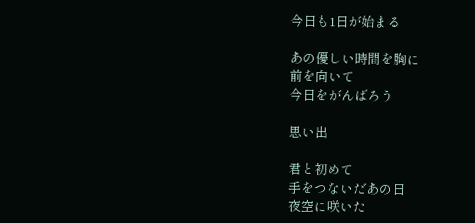今日も1日が始まる

あの優しい時間を胸に
前を向いて
今日をがんばろう

思い出

君と初めて
手をつないだあの日
夜空に咲いた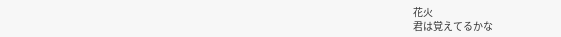花火
君は覚えてるかな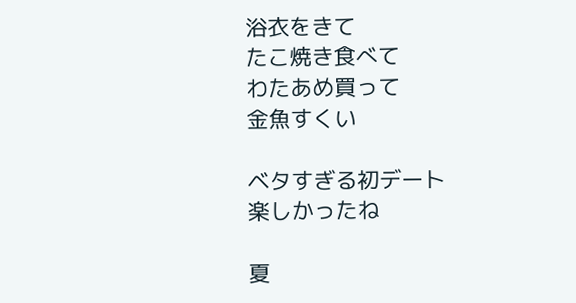浴衣をきて
たこ焼き食べて
わたあめ買って
金魚すくい

ベタすぎる初デート
楽しかったね

夏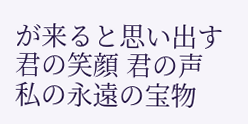が来ると思い出す
君の笑顔 君の声
私の永遠の宝物